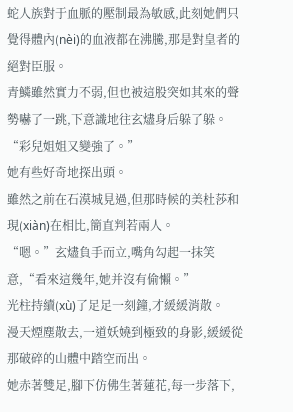蛇人族對于血脈的壓制最為敏感,此刻她們只覺得體內(nèi)的血液都在沸騰,那是對皇者的絕對臣服。
青鱗雖然實力不弱,但也被這股突如其來的聲勢嚇了一跳,下意識地往玄燼身后躲了躲。
“彩兒姐姐又變強了。”
她有些好奇地探出頭。
雖然之前在石漠城見過,但那時候的美杜莎和現(xiàn)在相比,簡直判若兩人。
“嗯。”玄燼負手而立,嘴角勾起一抹笑意,“看來這幾年,她并沒有偷懶。”
光柱持續(xù)了足足一刻鐘,才緩緩消散。
漫天煙塵散去,一道妖嬈到極致的身影,緩緩從那破碎的山體中踏空而出。
她赤著雙足,腳下仿佛生著蓮花,每一步落下,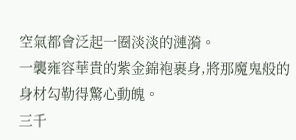空氣都會泛起一圈淡淡的漣漪。
一襲雍容華貴的紫金錦袍裹身,將那魔鬼般的身材勾勒得驚心動魄。
三千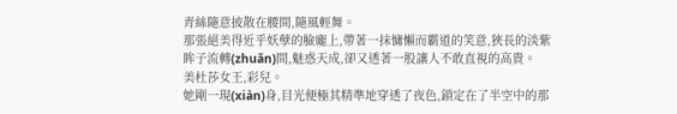青絲隨意披散在腰間,隨風輕舞。
那張絕美得近乎妖孽的臉龐上,帶著一抹慵懶而霸道的笑意,狹長的淡紫眸子流轉(zhuǎn)間,魅惑天成,卻又透著一股讓人不敢直視的高貴。
美杜莎女王,彩兒。
她剛一現(xiàn)身,目光便極其精準地穿透了夜色,鎖定在了半空中的那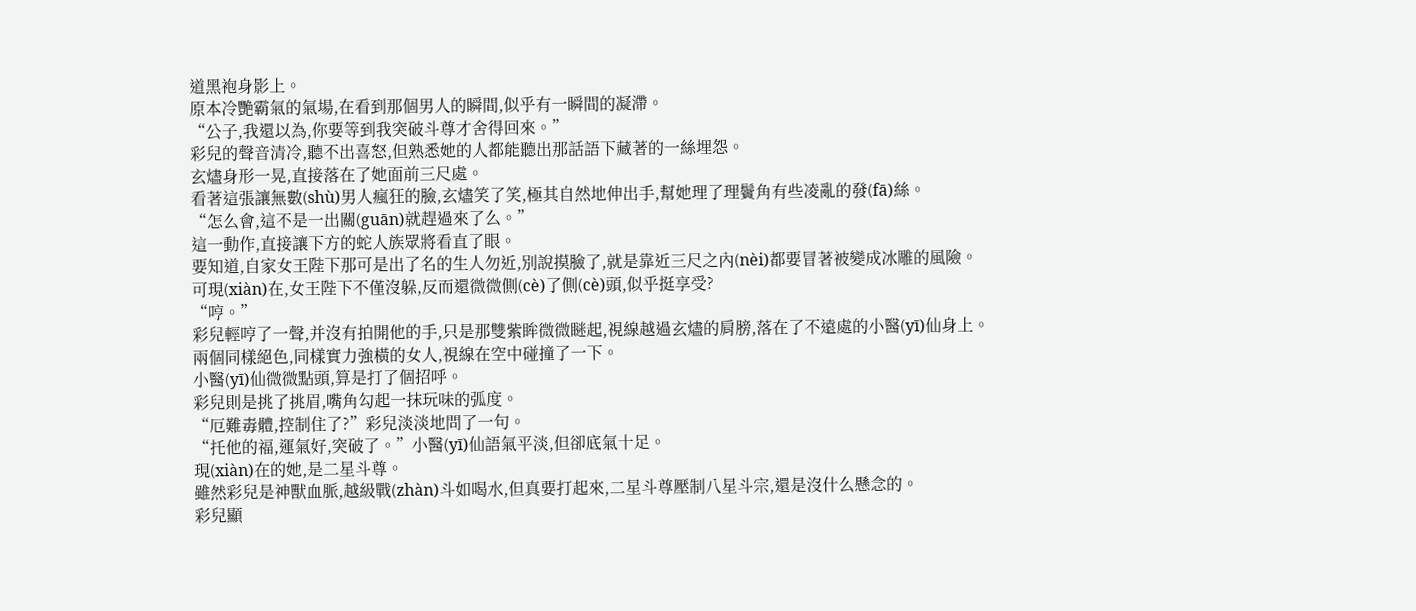道黑袍身影上。
原本冷艷霸氣的氣場,在看到那個男人的瞬間,似乎有一瞬間的凝滯。
“公子,我還以為,你要等到我突破斗尊才舍得回來。”
彩兒的聲音清冷,聽不出喜怒,但熟悉她的人都能聽出那話語下藏著的一絲埋怨。
玄燼身形一晃,直接落在了她面前三尺處。
看著這張讓無數(shù)男人瘋狂的臉,玄燼笑了笑,極其自然地伸出手,幫她理了理鬢角有些凌亂的發(fā)絲。
“怎么會,這不是一出關(guān)就趕過來了么。”
這一動作,直接讓下方的蛇人族眾將看直了眼。
要知道,自家女王陛下那可是出了名的生人勿近,別說摸臉了,就是靠近三尺之內(nèi)都要冒著被變成冰雕的風險。
可現(xiàn)在,女王陛下不僅沒躲,反而還微微側(cè)了側(cè)頭,似乎挺享受?
“哼。”
彩兒輕哼了一聲,并沒有拍開他的手,只是那雙紫眸微微瞇起,視線越過玄燼的肩膀,落在了不遠處的小醫(yī)仙身上。
兩個同樣絕色,同樣實力強橫的女人,視線在空中碰撞了一下。
小醫(yī)仙微微點頭,算是打了個招呼。
彩兒則是挑了挑眉,嘴角勾起一抹玩味的弧度。
“厄難毒體,控制住了?”彩兒淡淡地問了一句。
“托他的福,運氣好,突破了。”小醫(yī)仙語氣平淡,但卻底氣十足。
現(xiàn)在的她,是二星斗尊。
雖然彩兒是神獸血脈,越級戰(zhàn)斗如喝水,但真要打起來,二星斗尊壓制八星斗宗,還是沒什么懸念的。
彩兒顯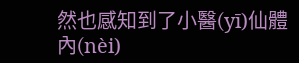然也感知到了小醫(yī)仙體內(nèi)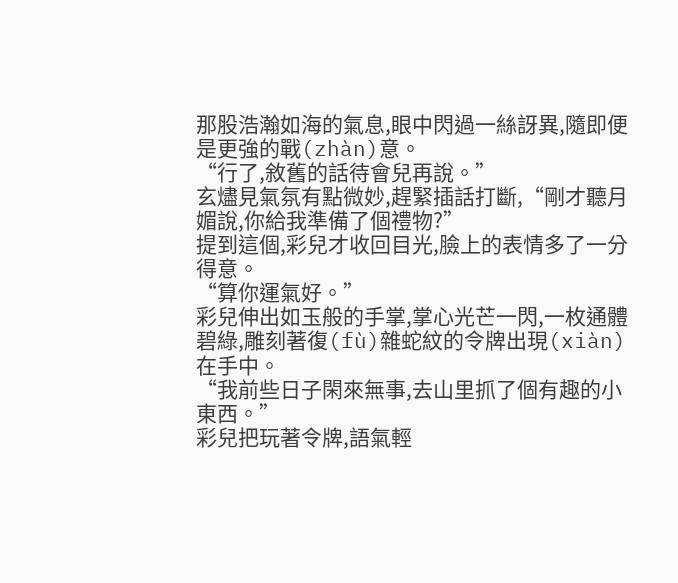那股浩瀚如海的氣息,眼中閃過一絲訝異,隨即便是更強的戰(zhàn)意。
“行了,敘舊的話待會兒再說。”
玄燼見氣氛有點微妙,趕緊插話打斷,“剛才聽月媚說,你給我準備了個禮物?”
提到這個,彩兒才收回目光,臉上的表情多了一分得意。
“算你運氣好。”
彩兒伸出如玉般的手掌,掌心光芒一閃,一枚通體碧綠,雕刻著復(fù)雜蛇紋的令牌出現(xiàn)在手中。
“我前些日子閑來無事,去山里抓了個有趣的小東西。”
彩兒把玩著令牌,語氣輕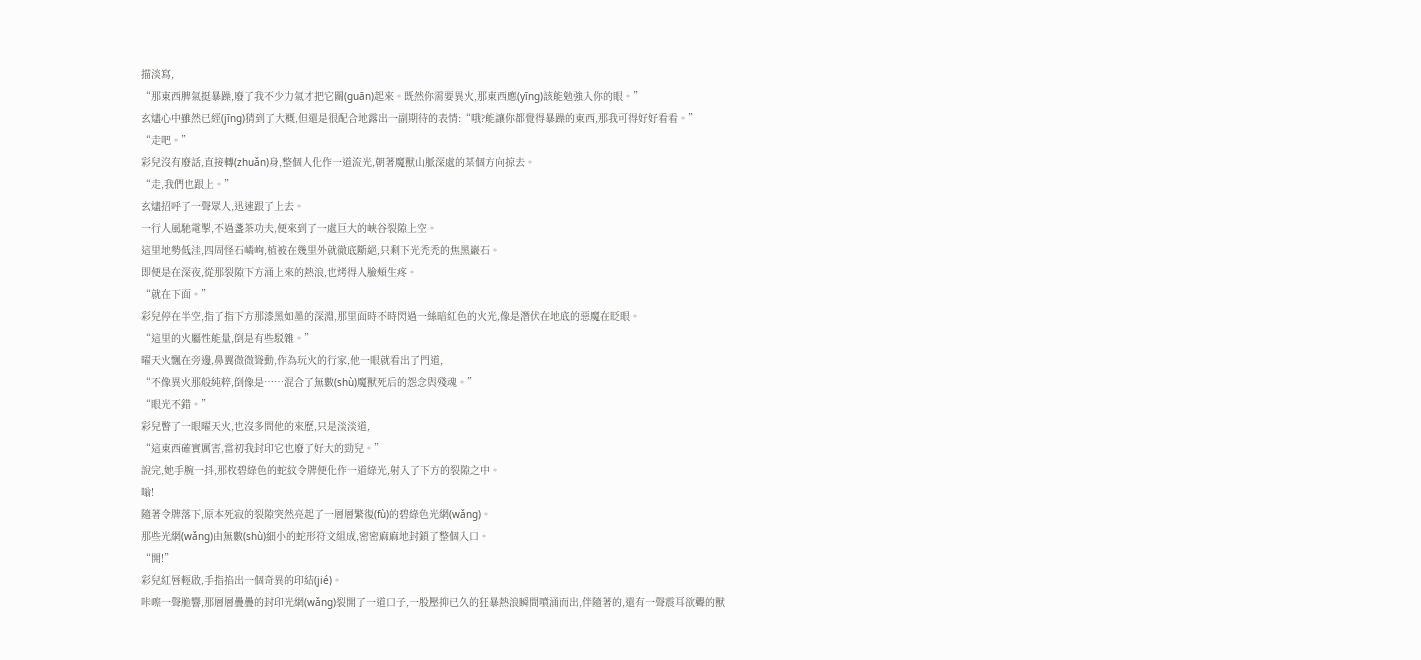描淡寫,
“那東西脾氣挺暴躁,廢了我不少力氣才把它關(guān)起來。既然你需要異火,那東西應(yīng)該能勉強入你的眼。”
玄燼心中雖然已經(jīng)猜到了大概,但還是很配合地露出一副期待的表情:“哦?能讓你都覺得暴躁的東西,那我可得好好看看。”
“走吧。”
彩兒沒有廢話,直接轉(zhuǎn)身,整個人化作一道流光,朝著魔獸山脈深處的某個方向掠去。
“走,我們也跟上。”
玄燼招呼了一聲眾人,迅速跟了上去。
一行人風馳電掣,不過盞茶功夫,便來到了一處巨大的峽谷裂隙上空。
這里地勢低洼,四周怪石嶙峋,植被在幾里外就徹底斷絕,只剩下光禿禿的焦黑巖石。
即便是在深夜,從那裂隙下方涌上來的熱浪,也烤得人臉頰生疼。
“就在下面。”
彩兒停在半空,指了指下方那漆黑如墨的深淵,那里面時不時閃過一絲暗紅色的火光,像是潛伏在地底的惡魔在眨眼。
“這里的火屬性能量,倒是有些駁雜。”
曜天火飄在旁邊,鼻翼微微聳動,作為玩火的行家,他一眼就看出了門道,
“不像異火那般純粹,倒像是……混合了無數(shù)魔獸死后的怨念與殘魂。”
“眼光不錯。”
彩兒瞥了一眼曜天火,也沒多問他的來歷,只是淡淡道,
“這東西確實厲害,當初我封印它也廢了好大的勁兒。”
說完,她手腕一抖,那枚碧綠色的蛇紋令牌便化作一道綠光,射入了下方的裂隙之中。
嗡!
隨著令牌落下,原本死寂的裂隙突然亮起了一層層繁復(fù)的碧綠色光網(wǎng)。
那些光網(wǎng)由無數(shù)細小的蛇形符文組成,密密麻麻地封鎖了整個入口。
“開!”
彩兒紅唇輕啟,手指掐出一個奇異的印結(jié)。
咔嚓一聲脆響,那層層疊疊的封印光網(wǎng)裂開了一道口子,一股壓抑已久的狂暴熱浪瞬間噴涌而出,伴隨著的,還有一聲震耳欲聾的獸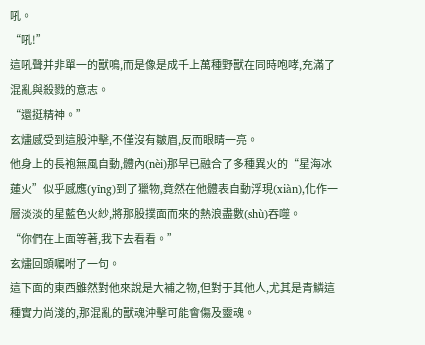吼。
“吼!”
這吼聲并非單一的獸鳴,而是像是成千上萬種野獸在同時咆哮,充滿了混亂與殺戮的意志。
“還挺精神。”
玄燼感受到這股沖擊,不僅沒有皺眉,反而眼睛一亮。
他身上的長袍無風自動,體內(nèi)那早已融合了多種異火的“星海冰蓮火”似乎感應(yīng)到了獵物,竟然在他體表自動浮現(xiàn),化作一層淡淡的星藍色火紗,將那股撲面而來的熱浪盡數(shù)吞噬。
“你們在上面等著,我下去看看。”
玄燼回頭囑咐了一句。
這下面的東西雖然對他來說是大補之物,但對于其他人,尤其是青鱗這種實力尚淺的,那混亂的獸魂沖擊可能會傷及靈魂。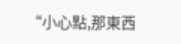“小心點,那東西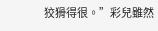狡猾得很。”彩兒雖然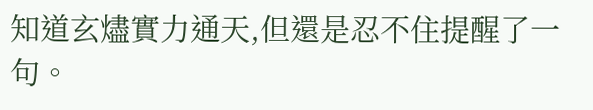知道玄燼實力通天,但還是忍不住提醒了一句。